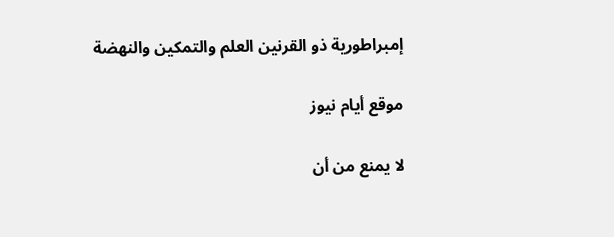إمبراطورية ذو القرنين العلم والتمكين والنهضة

موقع أيام نيوز

لا يمنع من أن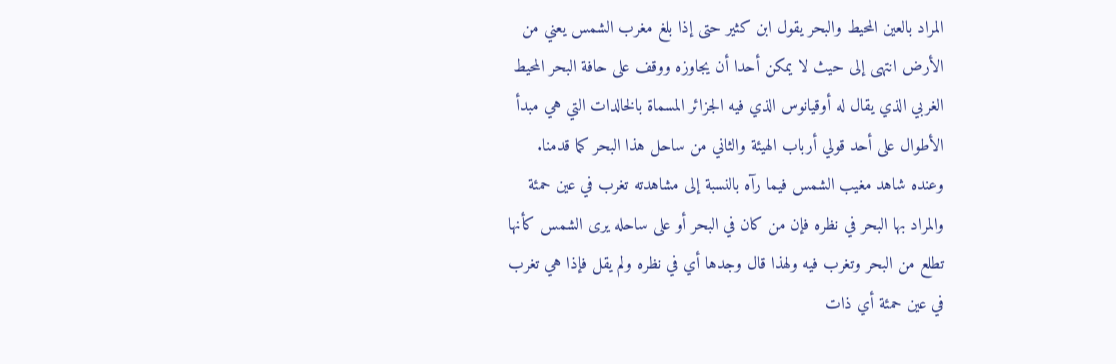المراد بالعين المحيط والبحر يقول ابن كثير حتى إذا بلغ مغرب الشمس يعني من الأرض انتهى إلى حيث لا يمكن أحدا أن يجاوزه ووقف على حافة البحر المحيط الغربي الذي يقال له أوقيانوس الذي فيه الجزائر المسماة بالخالدات التي هي مبدأ الأطوال على أحد قولي أرباب الهيئة والثاني من ساحل هذا البحر كما قدمنا.
وعنده شاهد مغيب الشمس فيما رآه بالنسبة إلى مشاهدته تغرب في عين حمئة والمراد بها البحر في نظره فإن من كان في البحر أو على ساحله يرى الشمس كأنها تطلع من البحر وتغرب فيه ولهذا قال وجدها أي في نظره ولم يقل فإذا هي تغرب في عين حمئة أي ذات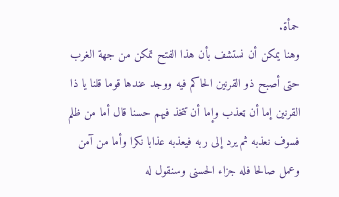حمأة.
وهنا يمكن أن نستشف بأن هذا الفتح تمكن من جهة الغرب حتى أصبح ذو القرنين الحاكم فيه ووجد عندها قوما قلنا يا ذا القرنين إما أن ټعذب وإما أن تتخذ فيهم حسنا قال أما من ظلم فسوف نعذبه ثم يرد إلى ربه فيعذبه عذابا نكرا وأما من آمن وعمل صالحا فله جزاء الحسنى وسنقول له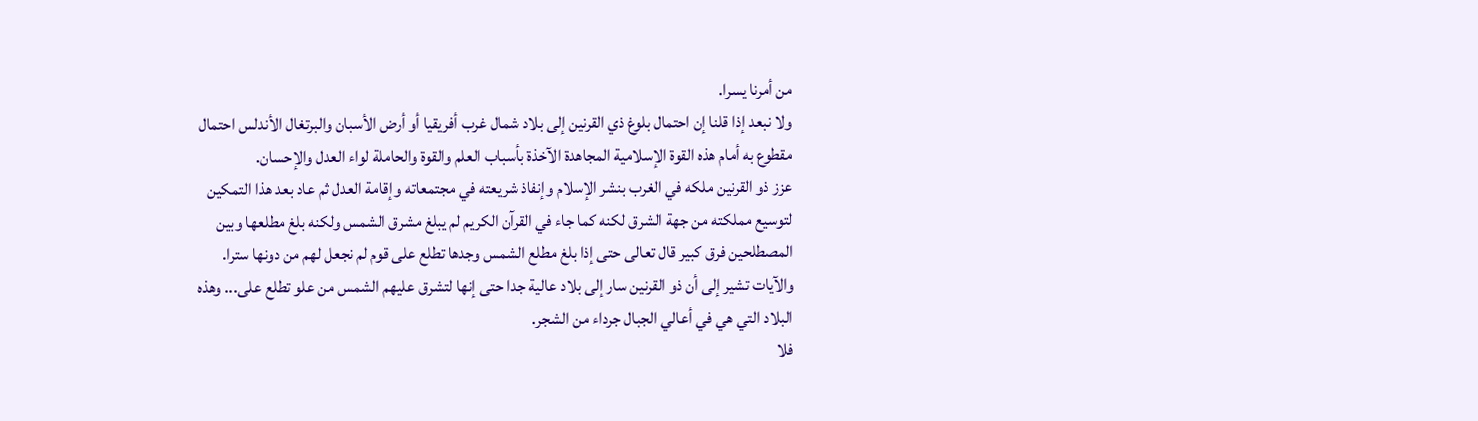من أمرنا يسرا.
ولا نبعد إذا قلنا إن احتمال بلوغ ذي القرنين إلى بلاد شمال غرب أفريقيا أو أرض الأسبان والبرتغال الأندلس احتمال مقطوع به أمام هذه القوة الإسلامية المجاهدة الآخذة بأسباب العلم والقوة والحاملة لواء العدل والإحسان.
عزز ذو القرنين ملكه في الغرب بنشر الإسلام وإنفاذ شريعته في مجتمعاته وإقامة العدل ثم عاد بعد هذا التمكين لتوسيع مملكته من جهة الشرق لكنه كما جاء في القرآن الكريم لم يبلغ مشرق الشمس ولكنه بلغ مطلعها وبين المصطلحين فرق كبير قال تعالى حتى إذا بلغ مطلع الشمس وجدها تطلع على قوم لم نجعل لهم من دونها سترا.
والآيات تشير إلى أن ذو القرنين سار إلى بلاد عالية جدا حتى إنها لتشرق عليهم الشمس من علو تطلع على... وهذه البلاد التي هي في أعالي الجبال جرداء من الشجر.
فلا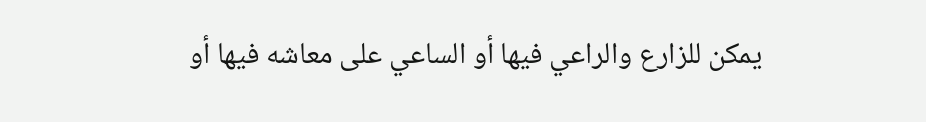يمكن للزارع والراعي فيها أو الساعي على معاشه فيها أو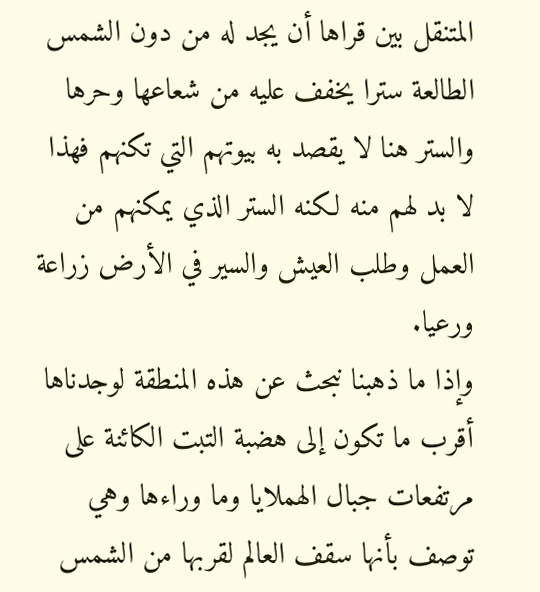المتنقل بين قراها أن يجد له من دون الشمس الطالعة سترا يخفف عليه من شعاعها وحرها والستر هنا لا يقصد به بيوتهم التي تكنهم فهذا لا بد لهم منه لكنه الستر الذي يمكنهم من العمل وطلب العيش والسير في الأرض زراعة ورعيا.
وإذا ما ذهبنا نبحث عن هذه المنطقة لوجدناها أقرب ما تكون إلى هضبة التبت الكائنة على مرتفعات جبال الهملايا وما وراءها وهي توصف بأنها سقف العالم لقربها من الشمس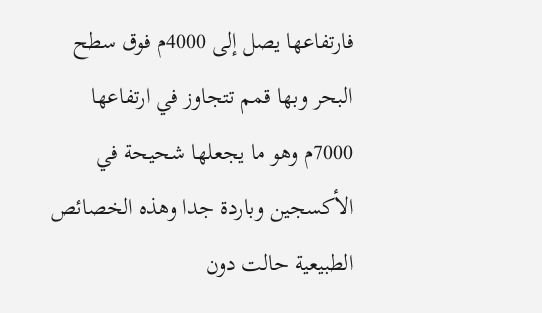فارتفاعها يصل إلى 4000م فوق سطح البحر وبها قمم تتجاوز في ارتفاعها 7000م وهو ما يجعلها شحيحة في الأكسجين وباردة جدا وهذه الخصائص الطبيعية حالت دون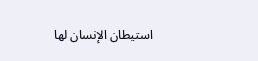استيطان الإنسان لها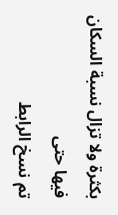بكثرة ولا تزال نسبة السكان فيها حتى
تم نسخ الرابط